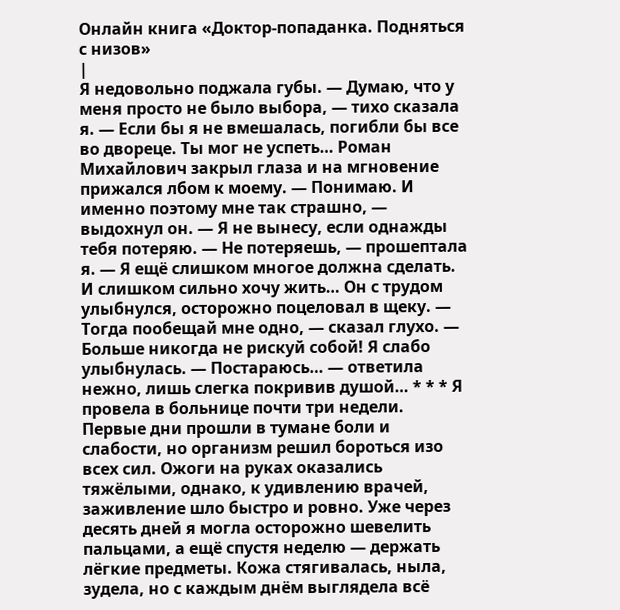Онлайн книга «Доктор-попаданка. Подняться с низов»
|
Я недовольно поджала губы. — Думаю, что у меня просто не было выбора, — тихо сказала я. — Если бы я не вмешалась, погибли бы все во двореце. Ты мог не успеть… Роман Михайлович закрыл глаза и на мгновение прижался лбом к моему. — Понимаю. И именно поэтому мне так страшно, — выдохнул он. — Я не вынесу, если однажды тебя потеряю. — Не потеряешь, — прошептала я. — Я ещё слишком многое должна сделать. И слишком сильно хочу жить… Он с трудом улыбнулся, осторожно поцеловал в щеку. — Тогда пообещай мне одно, — сказал глухо. — Больше никогда не рискуй собой! Я слабо улыбнулась. — Постараюсь… — ответила нежно, лишь слегка покривив душой… * * * Я провела в больнице почти три недели. Первые дни прошли в тумане боли и слабости, но организм решил бороться изо всех сил. Ожоги на руках оказались тяжёлыми, однако, к удивлению врачей, заживление шло быстро и ровно. Уже через десять дней я могла осторожно шевелить пальцами, а ещё спустя неделю — держать лёгкие предметы. Кожа стягивалась, ныла, зудела, но с каждым днём выглядела всё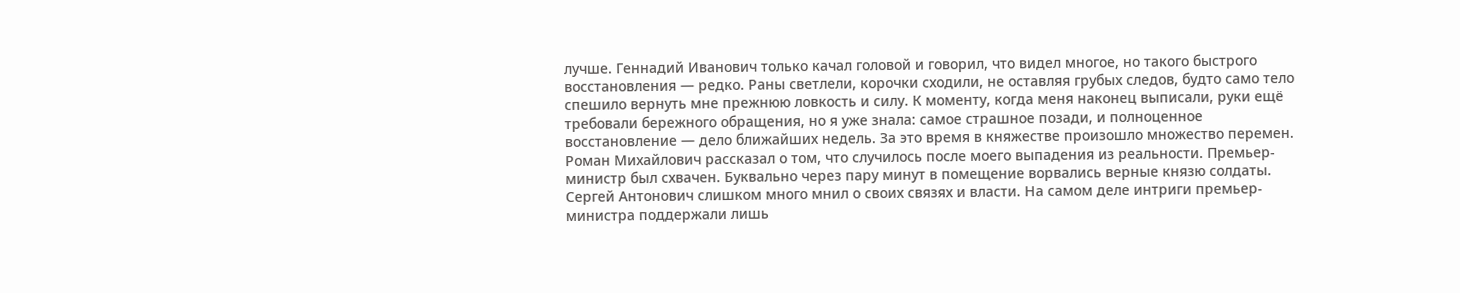лучше. Геннадий Иванович только качал головой и говорил, что видел многое, но такого быстрого восстановления — редко. Раны светлели, корочки сходили, не оставляя грубых следов, будто само тело спешило вернуть мне прежнюю ловкость и силу. К моменту, когда меня наконец выписали, руки ещё требовали бережного обращения, но я уже знала: самое страшное позади, и полноценное восстановление — дело ближайших недель. За это время в княжестве произошло множество перемен. Роман Михайлович рассказал о том, что случилось после моего выпадения из реальности. Премьер-министр был схвачен. Буквально через пару минут в помещение ворвались верные князю солдаты. Сергей Антонович слишком много мнил о своих связях и власти. На самом деле интриги премьер-министра поддержали лишь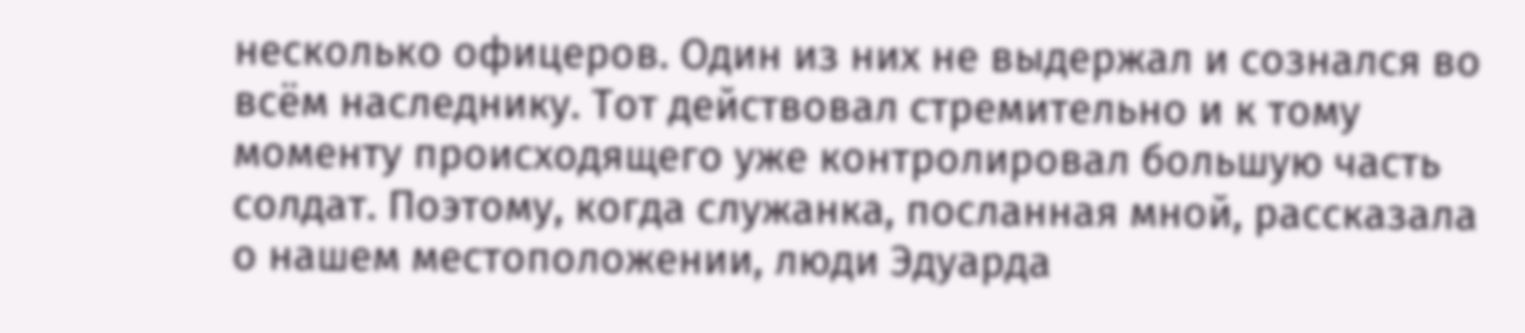несколько офицеров. Один из них не выдержал и сознался во всём наследнику. Тот действовал стремительно и к тому моменту происходящего уже контролировал большую часть солдат. Поэтому, когда служанка, посланная мной, рассказала о нашем местоположении, люди Эдуарда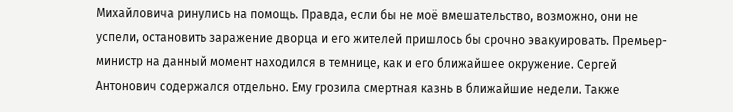Михайловича ринулись на помощь. Правда, если бы не моё вмешательство, возможно, они не успели, остановить заражение дворца и его жителей пришлось бы срочно эвакуировать. Премьер-министр на данный момент находился в темнице, как и его ближайшее окружение. Сергей Антонович содержался отдельно. Ему грозила смертная казнь в ближайшие недели. Также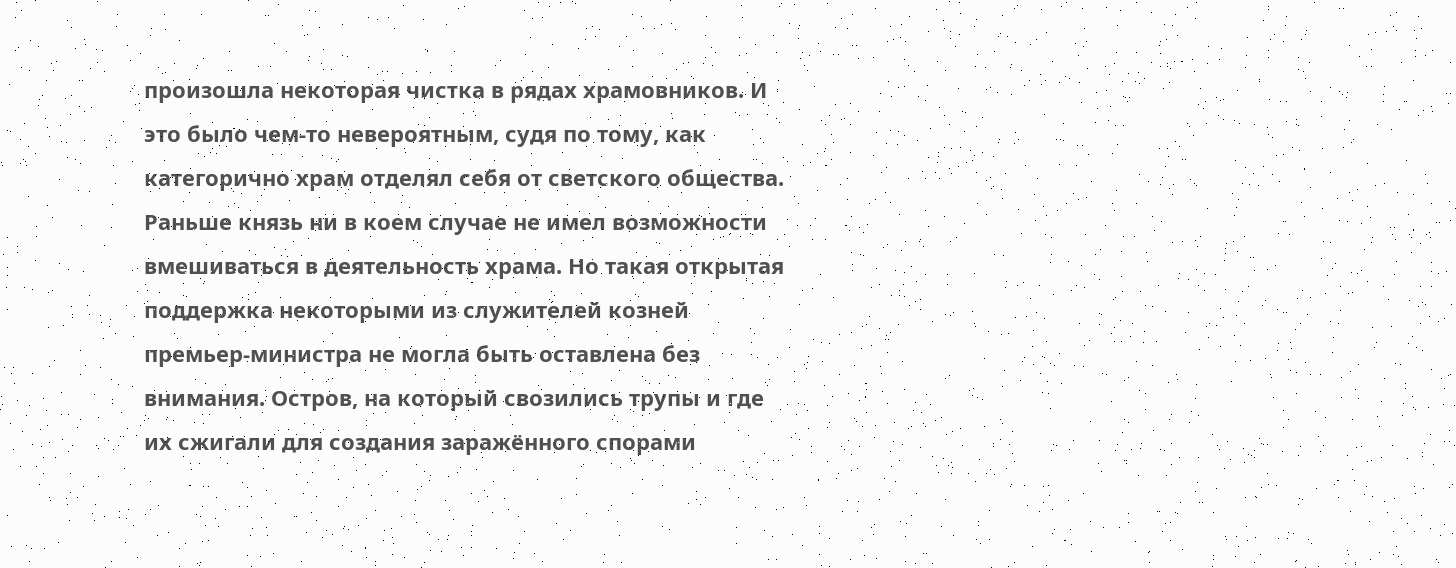произошла некоторая чистка в рядах храмовников. И это было чем-то невероятным, судя по тому, как категорично храм отделял себя от светского общества. Раньше князь ни в коем случае не имел возможности вмешиваться в деятельность храма. Но такая открытая поддержка некоторыми из служителей козней премьер-министра не могла быть оставлена без внимания. Остров, на который свозились трупы и где их сжигали для создания заражённого спорами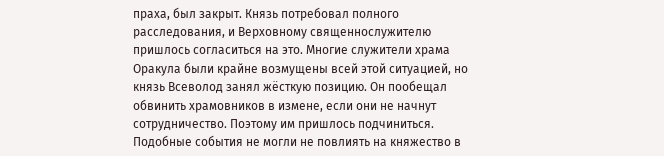праха, был закрыт. Князь потребовал полного расследования, и Верховному священнослужителю пришлось согласиться на это. Многие служители храма Оракула были крайне возмущены всей этой ситуацией, но князь Всеволод занял жёсткую позицию. Он пообещал обвинить храмовников в измене, если они не начнут сотрудничество. Поэтому им пришлось подчиниться. Подобные события не могли не повлиять на княжество в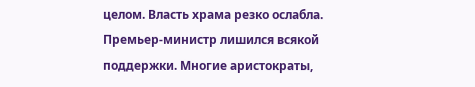целом. Власть храма резко ослабла. Премьер-министр лишился всякой поддержки. Многие аристократы,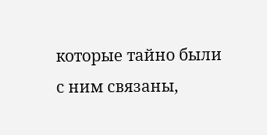которые тайно были с ним связаны,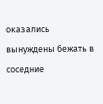оказались вынуждены бежать в соседние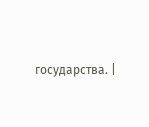государства. |